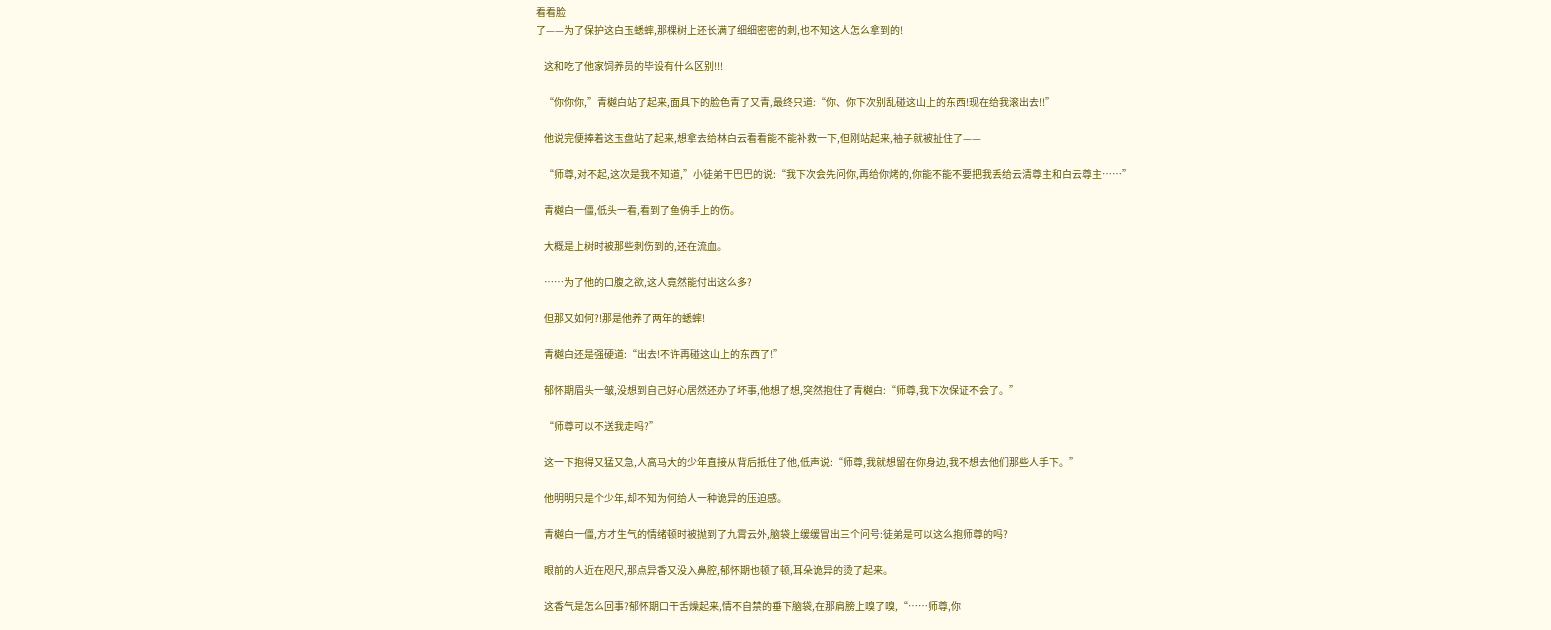看看脸
了——为了保护这白玉蟋蟀,那棵树上还长满了细细密密的刺,也不知这人怎么拿到的!

    这和吃了他家饲养员的毕设有什么区别!!!

    “你你你,”青樾白站了起来,面具下的脸色青了又青,最终只道:“你、你下次别乱碰这山上的东西!现在给我滚出去!!”

    他说完便捧着这玉盘站了起来,想拿去给林白云看看能不能补救一下,但刚站起来,袖子就被扯住了——

    “师尊,对不起,这次是我不知道,”小徒弟干巴巴的说:“我下次会先问你,再给你烤的,你能不能不要把我丢给云清尊主和白云尊主……”

    青樾白一僵,低头一看,看到了鱼侜手上的伤。

    大概是上树时被那些刺伤到的,还在流血。

    ……为了他的口腹之欲,这人竟然能付出这么多?

    但那又如何?!那是他养了两年的蟋蟀!

    青樾白还是强硬道:“出去!不许再碰这山上的东西了!”

    郁怀期眉头一皱,没想到自己好心居然还办了坏事,他想了想,突然抱住了青樾白:“师尊,我下次保证不会了。”

    “师尊可以不送我走吗?”

    这一下抱得又猛又急,人高马大的少年直接从背后抵住了他,低声说:“师尊,我就想留在你身边,我不想去他们那些人手下。”

    他明明只是个少年,却不知为何给人一种诡异的压迫感。

    青樾白一僵,方才生气的情绪顿时被抛到了九霄云外,脑袋上缓缓冒出三个问号:徒弟是可以这么抱师尊的吗?

    眼前的人近在咫尺,那点异香又没入鼻腔,郁怀期也顿了顿,耳朵诡异的烫了起来。

    这香气是怎么回事?郁怀期口干舌燥起来,情不自禁的垂下脑袋,在那肩膀上嗅了嗅,“……师尊,你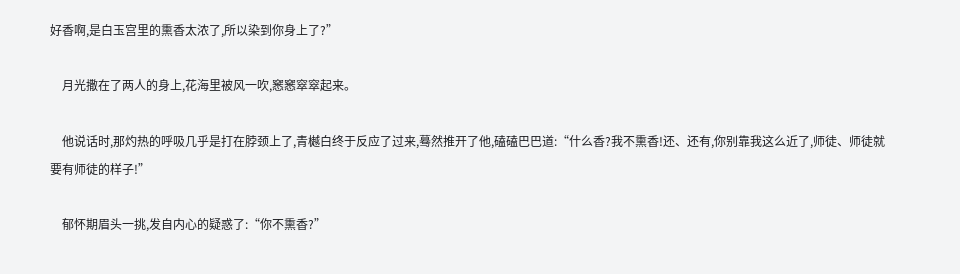好香啊,是白玉宫里的熏香太浓了,所以染到你身上了?”

    月光撒在了两人的身上,花海里被风一吹,窸窸窣窣起来。

    他说话时,那灼热的呼吸几乎是打在脖颈上了,青樾白终于反应了过来,蓦然推开了他,磕磕巴巴道:“什么香?我不熏香!还、还有,你别靠我这么近了,师徒、师徒就要有师徒的样子!”

    郁怀期眉头一挑,发自内心的疑惑了:“你不熏香?”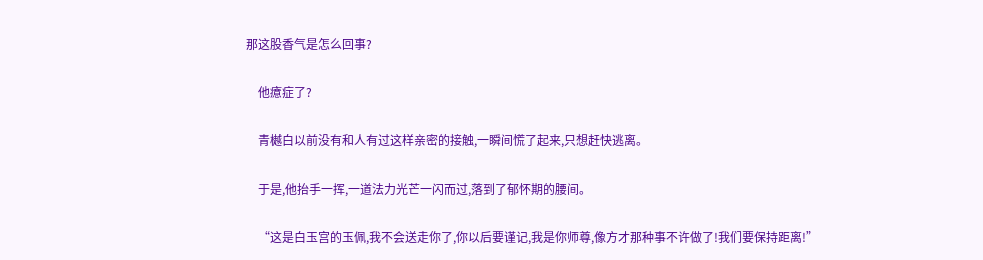那这股香气是怎么回事?

    他癔症了?

    青樾白以前没有和人有过这样亲密的接触,一瞬间慌了起来,只想赶快逃离。

    于是,他抬手一挥,一道法力光芒一闪而过,落到了郁怀期的腰间。

    “这是白玉宫的玉佩,我不会送走你了,你以后要谨记,我是你师尊,像方才那种事不许做了!我们要保持距离!”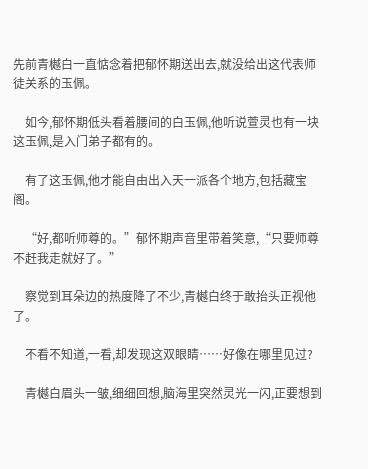先前青樾白一直惦念着把郁怀期送出去,就没给出这代表师徒关系的玉佩。

    如今,郁怀期低头看着腰间的白玉佩,他听说萱灵也有一块这玉佩,是入门弟子都有的。

    有了这玉佩,他才能自由出入天一派各个地方,包括藏宝阁。

    “好,都听师尊的。”郁怀期声音里带着笑意,“只要师尊不赶我走就好了。”

    察觉到耳朵边的热度降了不少,青樾白终于敢抬头正视他了。

    不看不知道,一看,却发现这双眼睛……好像在哪里见过?

    青樾白眉头一皱,细细回想,脑海里突然灵光一闪,正要想到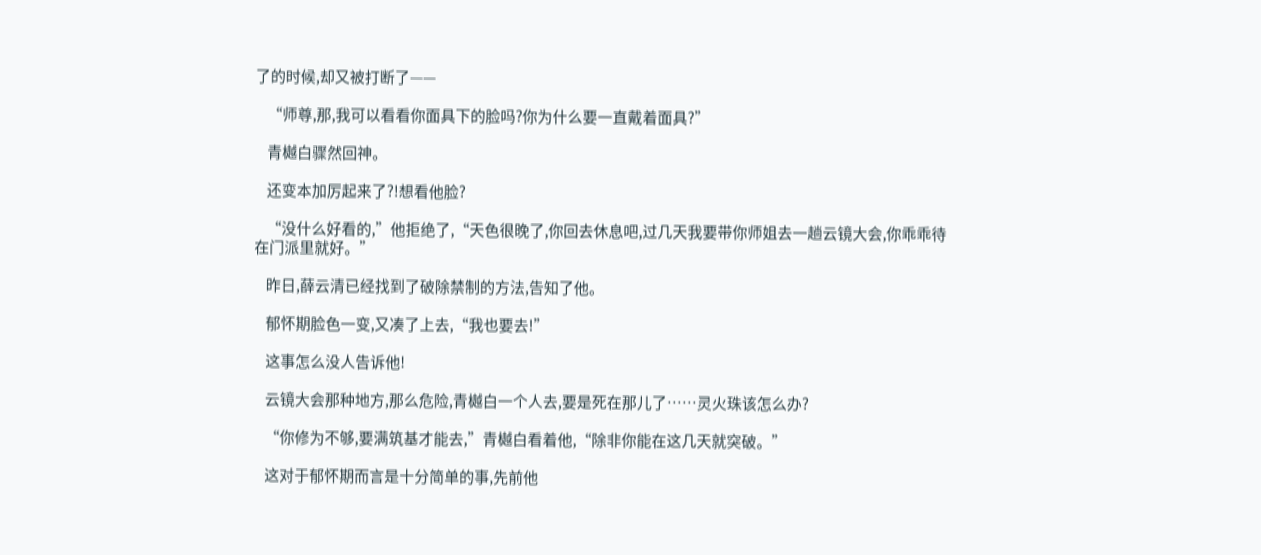了的时候,却又被打断了——

    “师尊,那,我可以看看你面具下的脸吗?你为什么要一直戴着面具?”

    青樾白骤然回神。

    还变本加厉起来了?!想看他脸?

    “没什么好看的,”他拒绝了,“天色很晚了,你回去休息吧,过几天我要带你师姐去一趟云镜大会,你乖乖待在门派里就好。”

    昨日,薛云清已经找到了破除禁制的方法,告知了他。

    郁怀期脸色一变,又凑了上去,“我也要去!”

    这事怎么没人告诉他!

    云镜大会那种地方,那么危险,青樾白一个人去,要是死在那儿了……灵火珠该怎么办?

    “你修为不够,要满筑基才能去,”青樾白看着他,“除非你能在这几天就突破。”

    这对于郁怀期而言是十分简单的事,先前他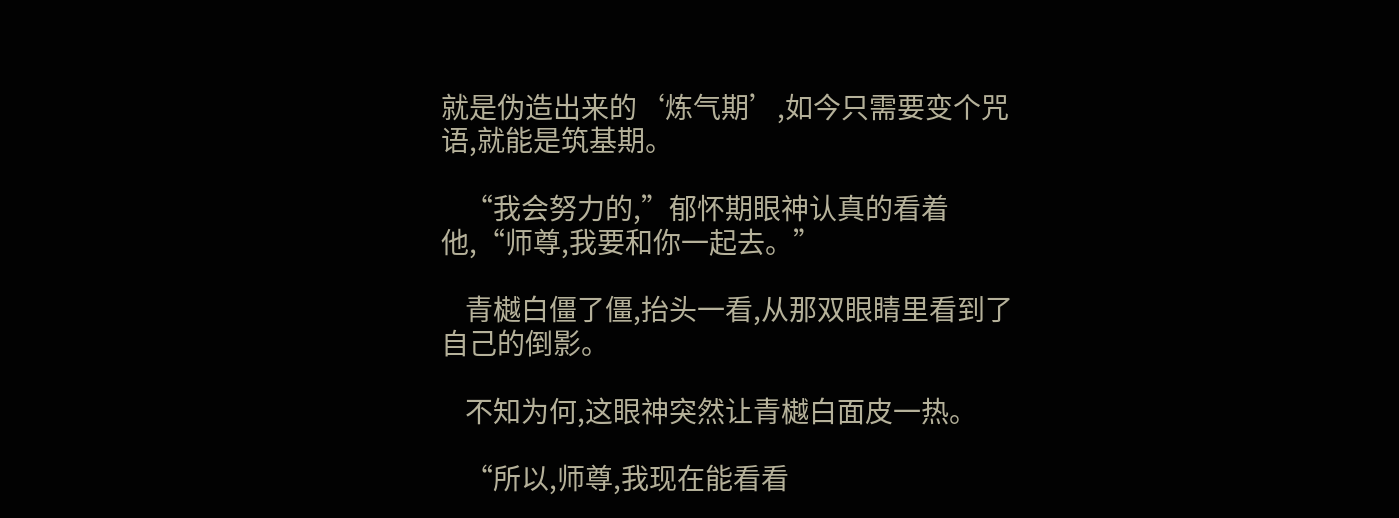就是伪造出来的‘炼气期’,如今只需要变个咒语,就能是筑基期。

    “我会努力的,”郁怀期眼神认真的看着他,“师尊,我要和你一起去。”

    青樾白僵了僵,抬头一看,从那双眼睛里看到了自己的倒影。

    不知为何,这眼神突然让青樾白面皮一热。

    “所以,师尊,我现在能看看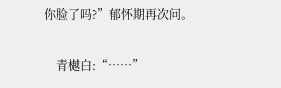你脸了吗?”郁怀期再次问。

    青樾白:“……”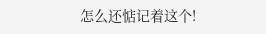怎么还惦记着这个!